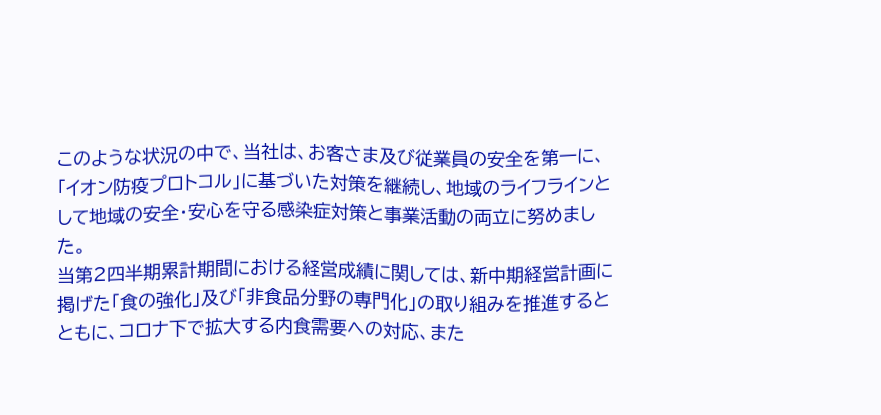このような状況の中で、当社は、お客さま及び従業員の安全を第一に、「イオン防疫プロトコル」に基づいた対策を継続し、地域のライフラインとして地域の安全・安心を守る感染症対策と事業活動の両立に努めました。
当第2四半期累計期間における経営成績に関しては、新中期経営計画に掲げた「食の強化」及び「非食品分野の専門化」の取り組みを推進するとともに、コロナ下で拡大する内食需要への対応、また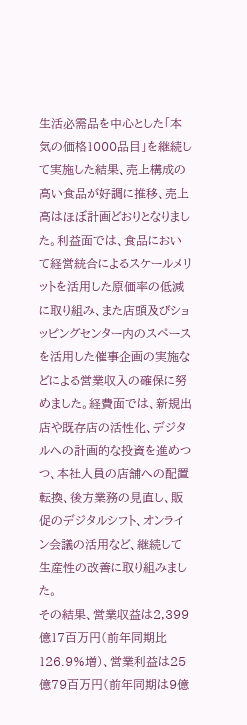生活必需品を中心とした「本気の価格1000品目」を継続して実施した結果、売上構成の高い食品が好調に推移、売上高はほぼ計画どおりとなりました。利益面では、食品において経営統合によるスケールメリットを活用した原価率の低減に取り組み、また店頭及びショッピングセンター内のスペースを活用した催事企画の実施などによる営業収入の確保に努めました。経費面では、新規出店や既存店の活性化、デジタルへの計画的な投資を進めつつ、本社人員の店舗への配置転換、後方業務の見直し、販促のデジタルシフト、オンライン会議の活用など、継続して生産性の改善に取り組みました。
その結果、営業収益は2,399億17百万円(前年同期比126.9%増)、営業利益は25億79百万円(前年同期は9億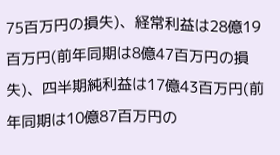75百万円の損失)、経常利益は28億19百万円(前年同期は8億47百万円の損失)、四半期純利益は17億43百万円(前年同期は10億87百万円の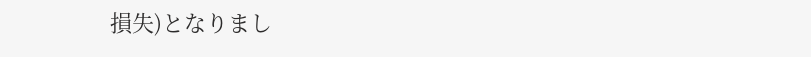損失)となりまし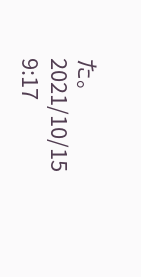た。
2021/10/15 9:17